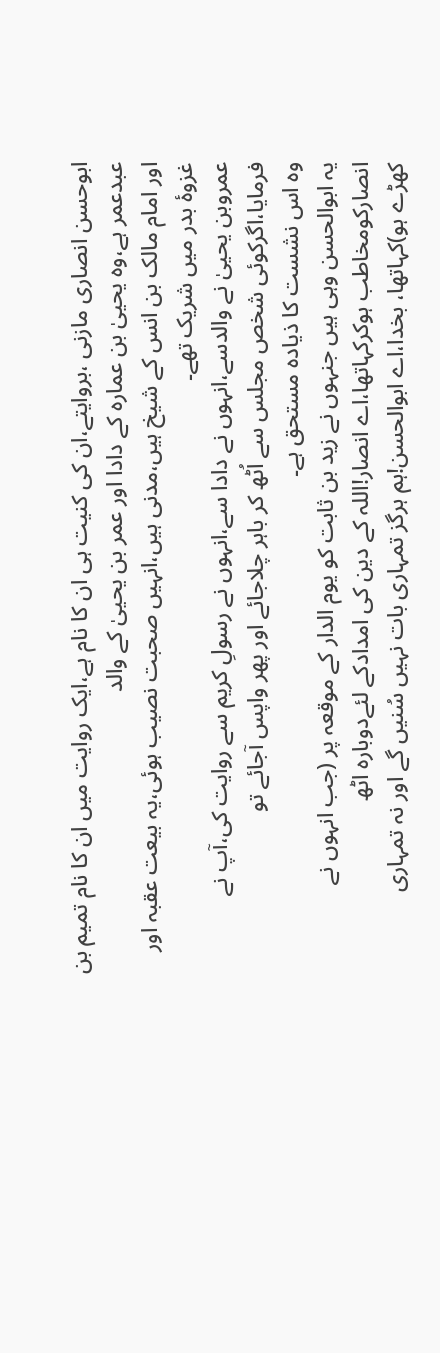ابوحسن انصاری مازنی ،بروایتے،ان کی کنیت ہی ان کا نام ہے،ایک روایت میں ان کا نام تمیم بن عبدعمر ہے،وہ یحییٰ بن عمارہ کے دادا اور عمر بن یحییٰ کے والد
اور امام مالک بن انس کے شیخ ہیں،مدنی ہیں،انہیں صحبت نصیب ہوئی،یہ بیعت عقبہ اور غزوۂ بدر میں شریک تھے۔
عمروبن یحییٰ نے والدسے،انہوں نے دادا سے،انہوں نے رسولِ کریم سے روایت کی،آپ نے فرمایا،اگرکوئی شخص مجلس سے اُٹھ کر باہر چلاجائے اور پھر واپس آجائے تو
وہ اس نشست کا ذیادہ مستحق ہے۔
یہ ابوالحسن وہی ہیں جنہوں نے زید بن ثابت کو یوم الدار کے موقعہ پر (جب انہوں نے انصارکومخاطب ہوکرکہاتھا،اے انصار!اللہ کے دین کی امدادکے لئےدوبارہ اٹھ
کھڑے ہو)کہاتھا، بخدا،اے ابوالحسن!ہم ہرگز تمہاری بات نہیں سُنیں گے اور نہ تمہاری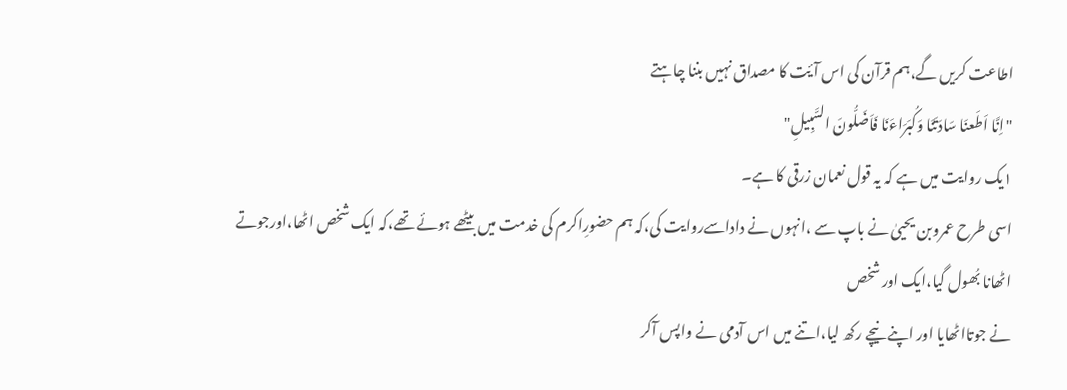اطاعت کریں گے،ہم قرآن کی اس آیٔت کا مصداق نہیں بننا چاہتے
"اِنَّا اَطَعنَا سَادَتَنَا وَکُبَرَاءَنَا فَاَضَلُّونَ السَّبِیلِ"
۱یک روایت میں ہے کہ یہ قول نعمان زرقی کا ہے۔
اسی طرح عمروبن یحییٰ نے باپ سے ،انہوں نے داداسےروایت کی،کہ ہم حضورِاکرم کی خدمت میں بیٹھے ہوئے تھے،کہ ایک شخص اٹھا،اورجوتے اٹھانا بُھول گیا،ایک اور شخص
نے جوتااٹھایا اور اپنے نیچے رکھ لیا،اتنے میں اس آدمی نے واپس آکر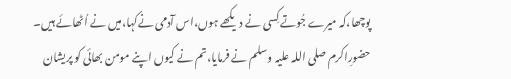پوچھا،کہ میرے جُوتے کِسی نے دیکھے ہوں،اس آدمی نےکہا،میں نے اُٹھائے ہیں۔
حضورِاکرم صلی اللہ علیہ وسلم نے فرمایا،تم نے کیوں اپنے مومن بھائی کو پریشان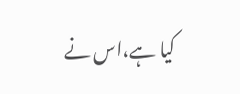کیا ہے،اس نے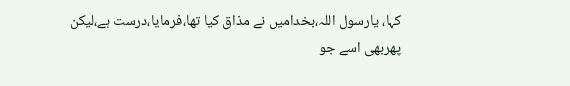کہا، یارسول اللہ،بخدامیں نے مذاق کیا تھا،فرمایا،درست ہے،لیکن
پھربھی اسے جو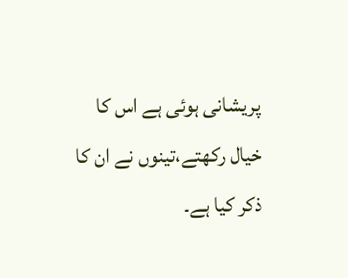پریشانی ہوئی ہے اس کا خیال رکھتے،تینوں نے ان کا ذکر کیا ہے۔